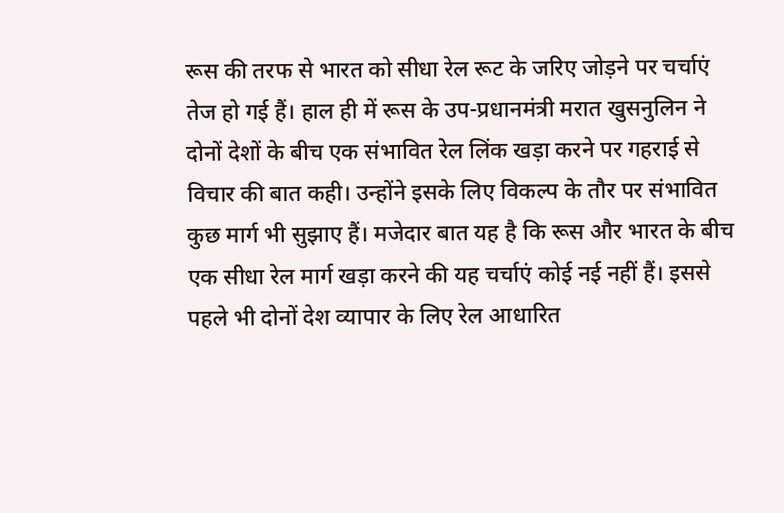रूस की तरफ से भारत को सीधा रेल रूट के जरिए जोड़ने पर चर्चाएं तेज हो गई हैं। हाल ही में रूस के उप-प्रधानमंत्री मरात खुसनुलिन ने दोनों देशों के बीच एक संभावित रेल लिंक खड़ा करने पर गहराई से विचार की बात कही। उन्होंने इसके लिए विकल्प के तौर पर संभावित कुछ मार्ग भी सुझाए हैं। मजेदार बात यह है कि रूस और भारत के बीच एक सीधा रेल मार्ग खड़ा करने की यह चर्चाएं कोई नई नहीं हैं। इससे पहले भी दोनों देश व्यापार के लिए रेल आधारित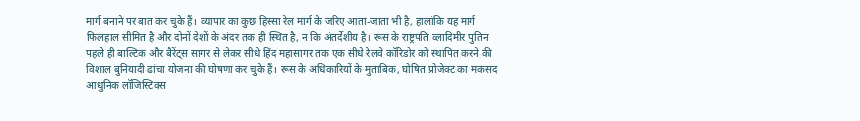मार्ग बनाने पर बात कर चुके हैं। व्यापार का कुछ हिस्सा रेल मार्ग के जरिए आता-जाता भी है, हालांकि यह मार्ग फिलहाल सीमित है और दोनों देशों के अंदर तक ही स्थित है, न कि अंतर्देशीय है। रूस के राष्ट्रपति व्लादिमीर पुतिन पहले ही बाल्टिक और बैरेंट्स सागर से लेकर सीधे हिंद महासागर तक एक सीधे रेलवे कॉरिडोर को स्थापित करने की विशाल बुनियादी ढांचा योजना की घोषणा कर चुके हैं। रूस के अधिकारियों के मुताबिक, घोषित प्रोजेक्ट का मकसद आधुनिक लॉजिस्टिक्स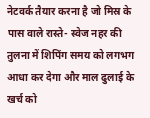नेटवर्क तैयार करना है जो मिस्र के पास वाले रास्ते- स्वेज नहर की तुलना में शिपिंग समय को लगभग आधा कर देगा और माल ढुलाई के खर्च को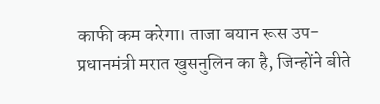काफी कम करेगा। ताजा बयान रूस उप-प्रधानमंत्री मरात खुसनुलिन का है, जिन्होंने बीते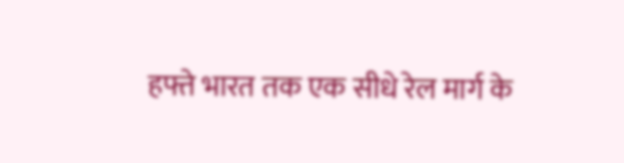हफ्ते भारत तक एक सीधे रेल मार्ग के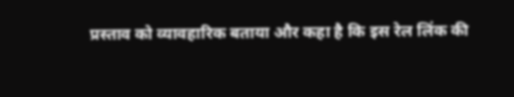प्रस्ताव को व्यावहारिक बताया और कहा है कि इस रेल लिंक की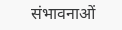संभावनाओं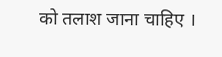को तलाश जाना चाहिए ।